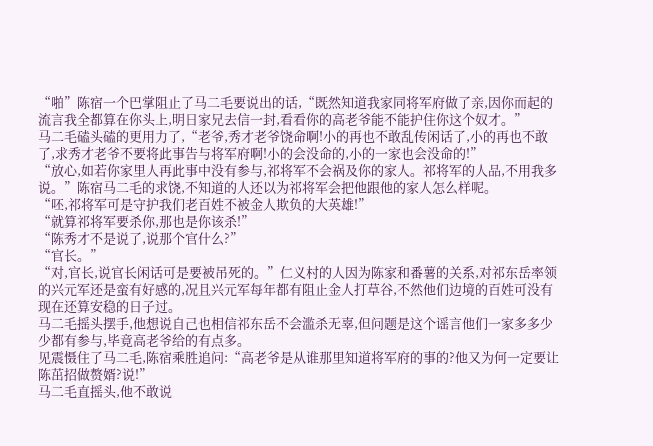“啪”陈宿一个巴掌阻止了马二毛要说出的话,“既然知道我家同将军府做了亲,因你而起的流言我全都算在你头上,明日家兄去信一封,看看你的高老爷能不能护住你这个奴才。”
马二毛磕头磕的更用力了,“老爷,秀才老爷饶命啊!小的再也不敢乱传闲话了,小的再也不敢了,求秀才老爷不要将此事告与将军府啊!小的会没命的,小的一家也会没命的!”
“放心,如若你家里人再此事中没有参与,祁将军不会祸及你的家人。祁将军的人品,不用我多说。”陈宿马二毛的求饶,不知道的人还以为祁将军会把他跟他的家人怎么样呢。
“呸,祁将军可是守护我们老百姓不被金人欺负的大英雄!”
“就算祁将军要杀你,那也是你该杀!”
“陈秀才不是说了,说那个官什么?”
“官长。”
“对,官长,说官长闲话可是要被吊死的。”仁义村的人因为陈家和番薯的关系,对祁东岳率领的兴元军还是蛮有好感的,况且兴元军每年都有阻止金人打草谷,不然他们边境的百姓可没有现在还算安稳的日子过。
马二毛摇头摆手,他想说自己也相信祁东岳不会滥杀无辜,但问题是这个谣言他们一家多多少少都有参与,毕竟高老爷给的有点多。
见震慑住了马二毛,陈宿乘胜追问:“高老爷是从谁那里知道将军府的事的?他又为何一定要让陈茁招做赘婿?说!”
马二毛直摇头,他不敢说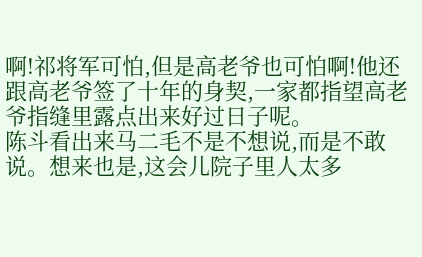啊!祁将军可怕,但是高老爷也可怕啊!他还跟高老爷签了十年的身契,一家都指望高老爷指缝里露点出来好过日子呢。
陈斗看出来马二毛不是不想说,而是不敢说。想来也是,这会儿院子里人太多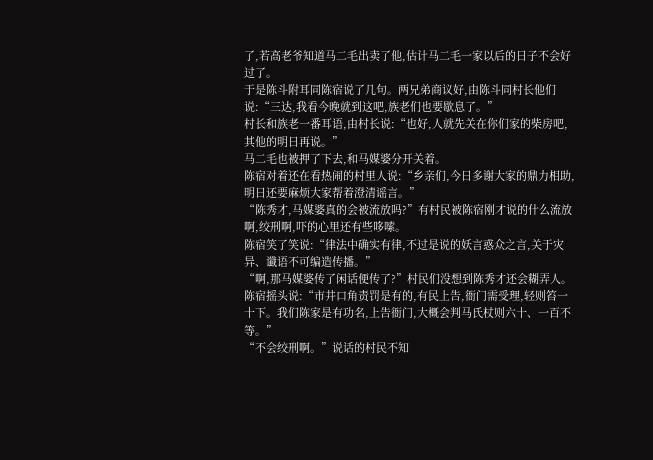了,若高老爷知道马二毛出卖了他,估计马二毛一家以后的日子不会好过了。
于是陈斗附耳同陈宿说了几句。两兄弟商议好,由陈斗同村长他们说:“三达,我看今晚就到这吧,族老们也要歇息了。”
村长和族老一番耳语,由村长说:“也好,人就先关在你们家的柴房吧,其他的明日再说。”
马二毛也被押了下去,和马媒婆分开关着。
陈宿对着还在看热闹的村里人说:“乡亲们,今日多谢大家的鼎力相助,明日还要麻烦大家帮着澄清谣言。”
“陈秀才,马媒婆真的会被流放吗?”有村民被陈宿刚才说的什么流放啊,绞刑啊,吓的心里还有些哆嗦。
陈宿笑了笑说:“律法中确实有律,不过是说的妖言惑众之言,关于灾异、谶语不可编造传播。”
“啊,那马媒婆传了闲话便传了?”村民们没想到陈秀才还会糊弄人。
陈宿摇头说:“市井口角责罚是有的,有民上告,衙门需受理,轻则笞一十下。我们陈家是有功名,上告衙门,大概会判马氏杖则六十、一百不等。”
“不会绞刑啊。”说话的村民不知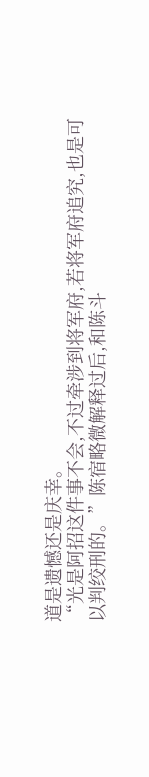道是遗憾还是庆幸。
“光是阿招这件事不会,不过牵涉到将军府,若将军府追究,也是可以判绞刑的。”陈宿略微解释过后,和陈斗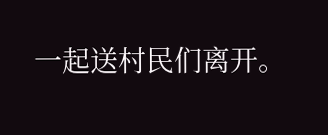一起送村民们离开。